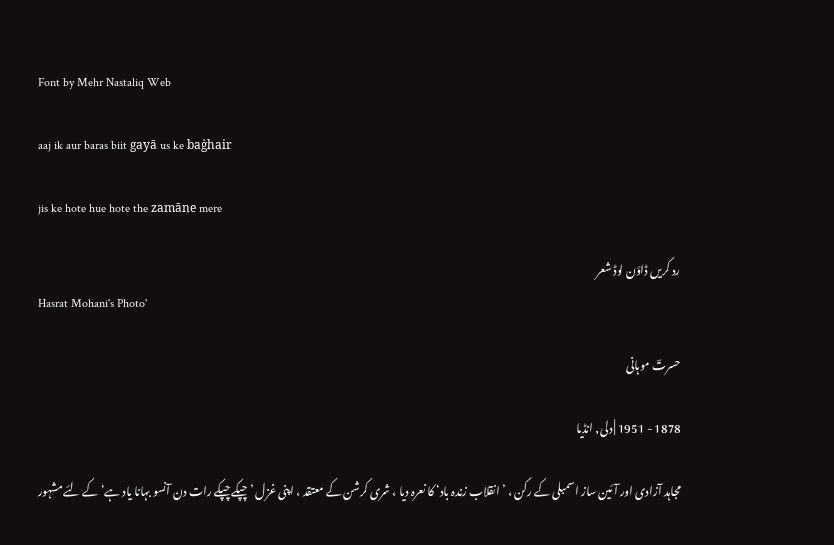Font by Mehr Nastaliq Web

aaj ik aur baras biit gayā us ke baġhair

jis ke hote hue hote the zamāne mere

رد کریں ڈاؤن لوڈ شعر
Hasrat Mohani's Photo'

حسرتؔ موہانی

1878 - 1951 | دلی, انڈیا

مجاہد آزادی اور آئین ساز اسمبلی کے رکن ، ’انقلاب زندہ باد‘ کا نعرہ دیا ، شری کرشن کے معتقد ، اپنی غزل ’ چپکے چپکے رات دن آنسو بہانا یاد ہے‘ کے لئے مشہور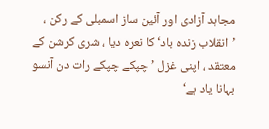مجاہد آزادی اور آئین ساز اسمبلی کے رکن ، ’انقلاب زندہ باد‘ کا نعرہ دیا ، شری کرشن کے معتقد ، اپنی غزل ’ چپکے چپکے رات دن آنسو بہانا یاد ہے‘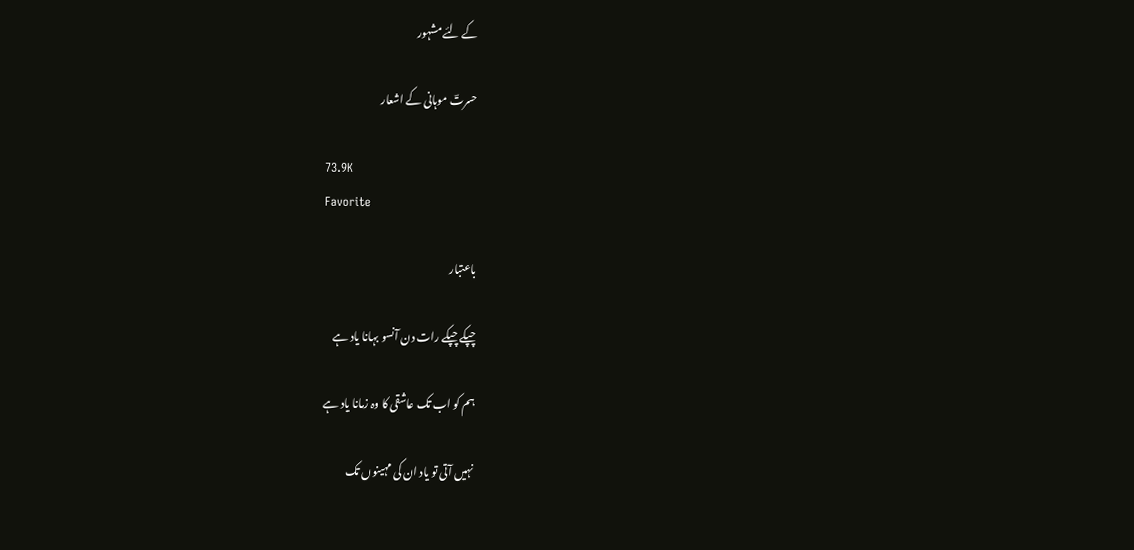کے لئے مشہور

حسرتؔ موہانی کے اشعار

73.9K
Favorite

باعتبار

چپکے چپکے رات دن آنسو بہانا یاد ہے

ہم کو اب تک عاشقی کا وہ زمانا یاد ہے

نہیں آتی تو یاد ان کی مہینوں تک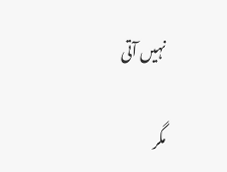نہیں آتی

مگر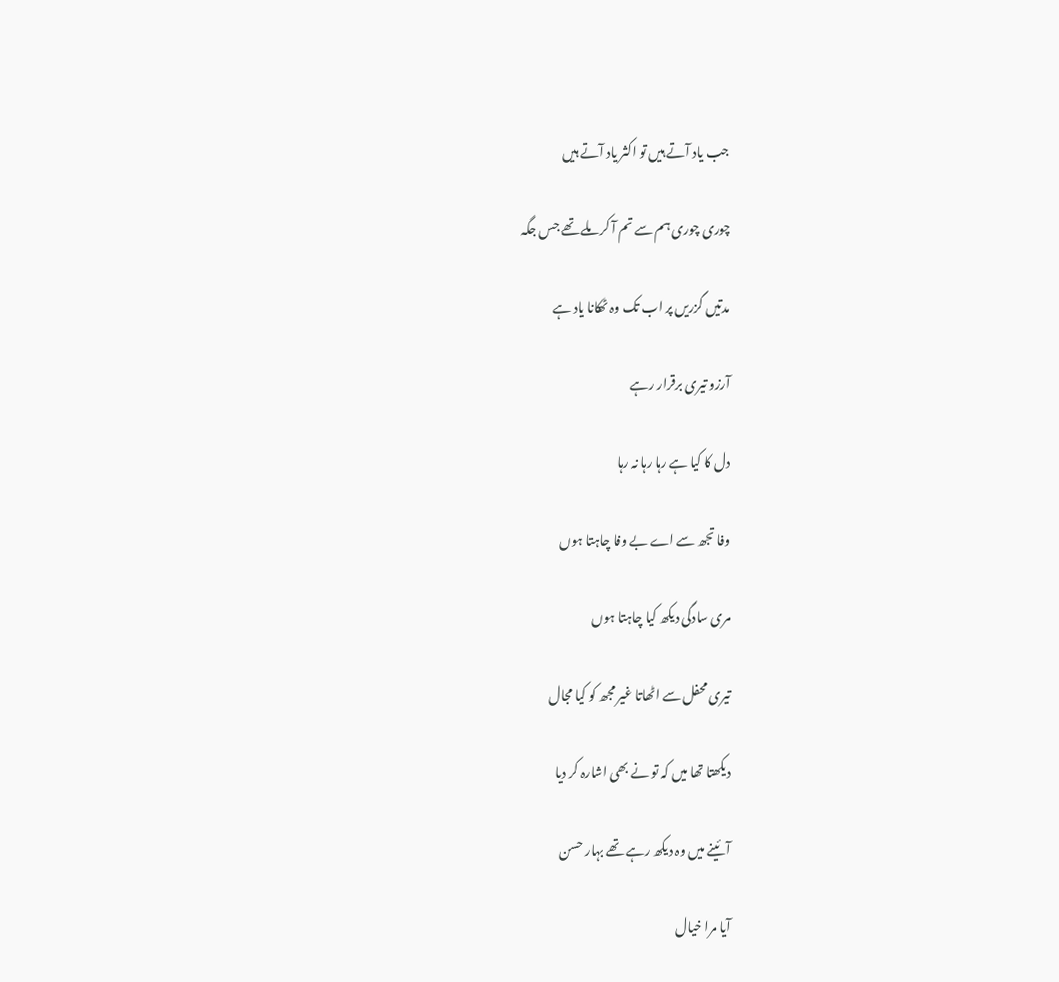جب یاد آتے ہیں تو اکثر یاد آتے ہیں

چوری چوری ہم سے تم آ کر ملے تھے جس جگہ

مدتیں گزریں پر اب تک وہ ٹھکانا یاد ہے

آرزو تیری برقرار رہے

دل کا کیا ہے رہا رہا نہ رہا

وفا تجھ سے اے بے وفا چاہتا ہوں

مری سادگی دیکھ کیا چاہتا ہوں

تیری محفل سے اٹھاتا غیر مجھ کو کیا مجال

دیکھتا تھا میں کہ تو نے بھی اشارہ کر دیا

آئینے میں وہ دیکھ رہے تھے بہار حسن

آیا مرا خیال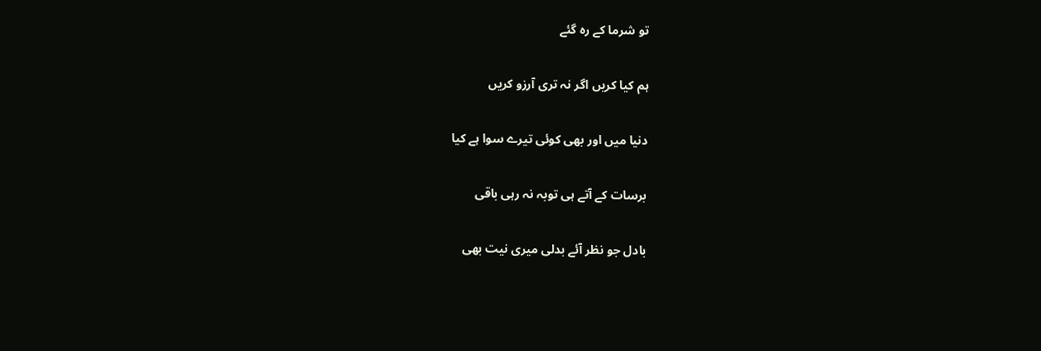تو شرما کے رہ گئے

ہم کیا کریں اگر نہ تری آرزو کریں

دنیا میں اور بھی کوئی تیرے سوا ہے کیا

برسات کے آتے ہی توبہ نہ رہی باقی

بادل جو نظر آئے بدلی میری نیت بھی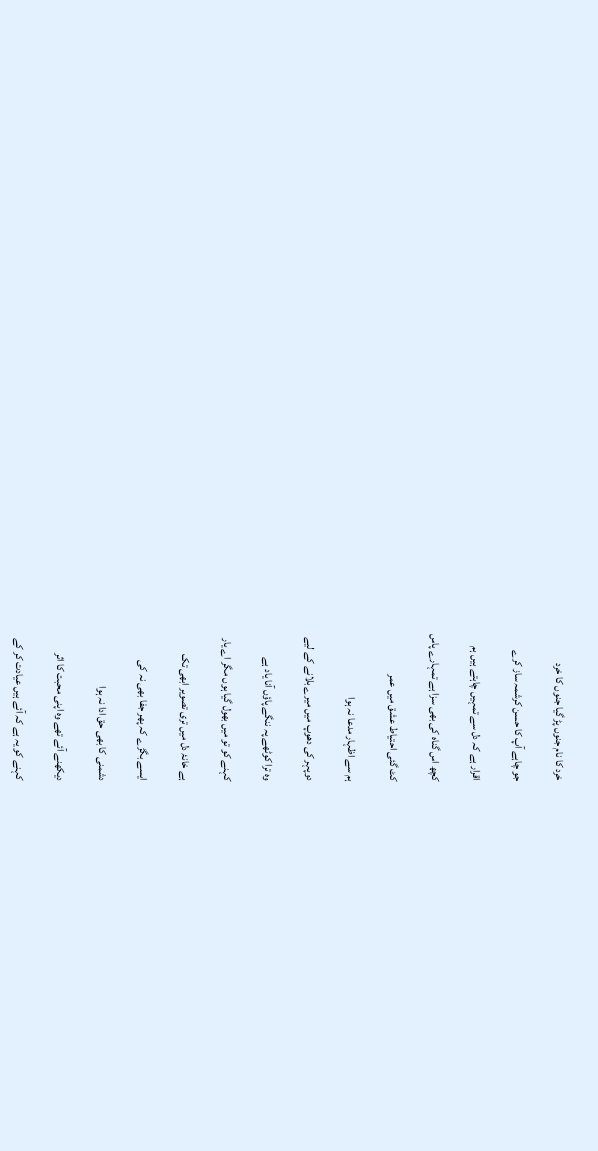خرد کا نام جنوں پڑ گیا جنوں کا خرد

جو چاہے آپ کا حسن کرشمہ ساز کرے

اقرار ہے کہ دل سے تمہیں چاہتے ہیں ہم

کچھ اس گناہ کی بھی سزا ہے تمہارے پاس

کٹ گئی احتیاط عشق میں عمر

ہم سے اظہار مدعا نہ ہوا

دوپہر کی دھوپ میں میرے بلانے کے لیے

وہ ترا کوٹھے پہ ننگے پاؤں آنا یاد ہے

کہنے کو تو میں بھول گیا ہوں مگر اے یار

ہے خانۂ دل میں تری تصویر ابھی تک

ایسے بگڑے کہ پھر جفا بھی نہ کی

دشمنی کا بھی حق ادا نہ ہوا

دیکھنے آئے تھے وہ اپنی محبت کا اثر

کہنے کو یہ ہے کہ آئے ہیں عیادت کر کے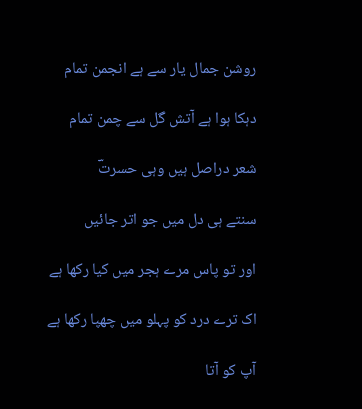روشن جمال یار سے ہے انجمن تمام

دہکا ہوا ہے آتش گل سے چمن تمام

شعر دراصل ہیں وہی حسرتؔ

سنتے ہی دل میں جو اتر جائیں

اور تو پاس مرے ہجر میں کیا رکھا ہے

اک ترے درد کو پہلو میں چھپا رکھا ہے

آپ کو آتا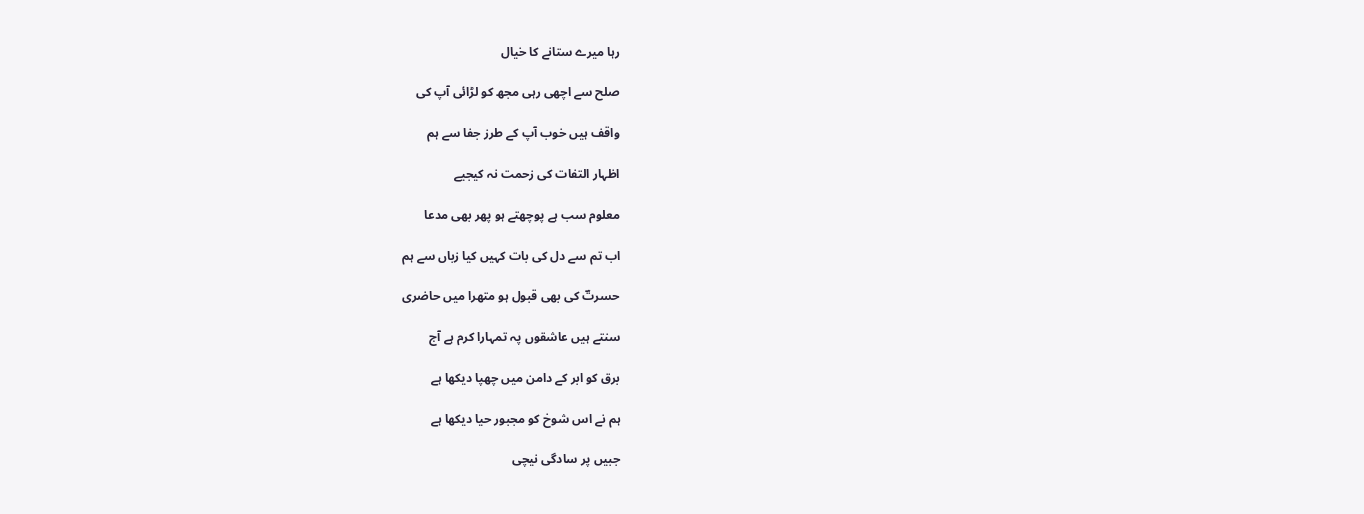رہا میرے ستانے کا خیال

صلح سے اچھی رہی مجھ کو لڑائی آپ کی

واقف ہیں خوب آپ کے طرز جفا سے ہم

اظہار التفات کی زحمت نہ کیجیے

معلوم سب ہے پوچھتے ہو پھر بھی مدعا

اب تم سے دل کی بات کہیں کیا زباں سے ہم

حسرتؔ کی بھی قبول ہو متھرا میں حاضری

سنتے ہیں عاشقوں پہ تمہارا کرم ہے آج

برق کو ابر کے دامن میں چھپا دیکھا ہے

ہم نے اس شوخ کو مجبور حیا دیکھا ہے

جبیں پر سادگی نیچی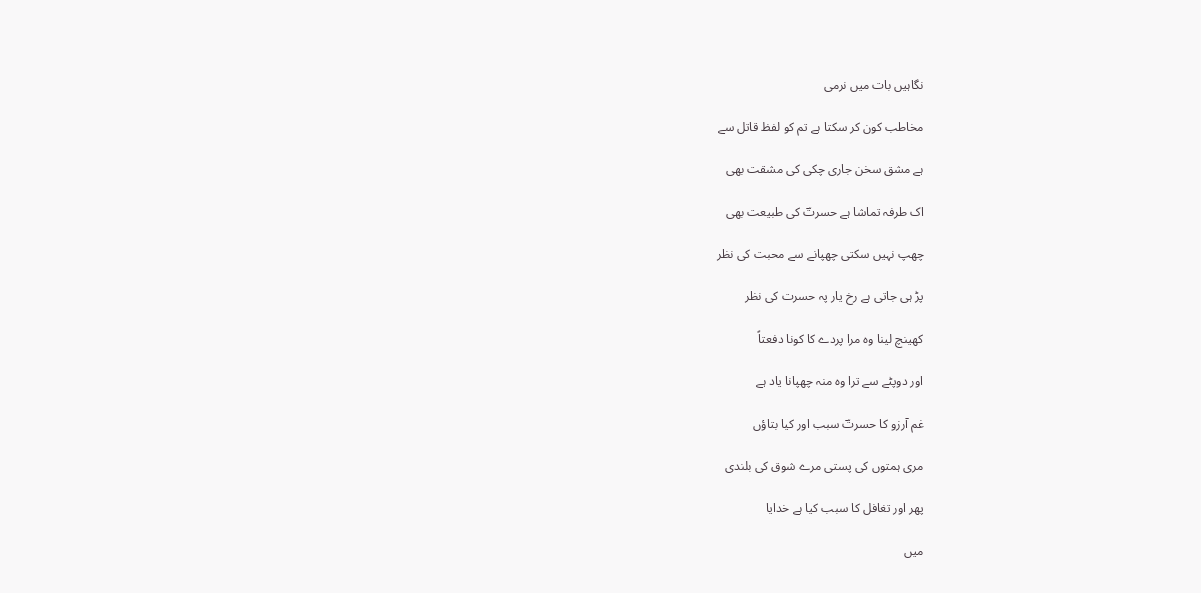نگاہیں بات میں نرمی

مخاطب کون کر سکتا ہے تم کو لفظ قاتل سے

ہے مشق سخن جاری چکی کی مشقت بھی

اک طرفہ تماشا ہے حسرتؔ کی طبیعت بھی

چھپ نہیں سکتی چھپانے سے محبت کی نظر

پڑ ہی جاتی ہے رخ یار پہ حسرت کی نظر

کھینچ لینا وہ مرا پردے کا کونا دفعتاً

اور دوپٹے سے ترا وہ منہ چھپانا یاد ہے

غم آرزو کا حسرتؔ سبب اور کیا بتاؤں

مری ہمتوں کی پستی مرے شوق کی بلندی

پھر اور تغافل کا سبب کیا ہے خدایا

میں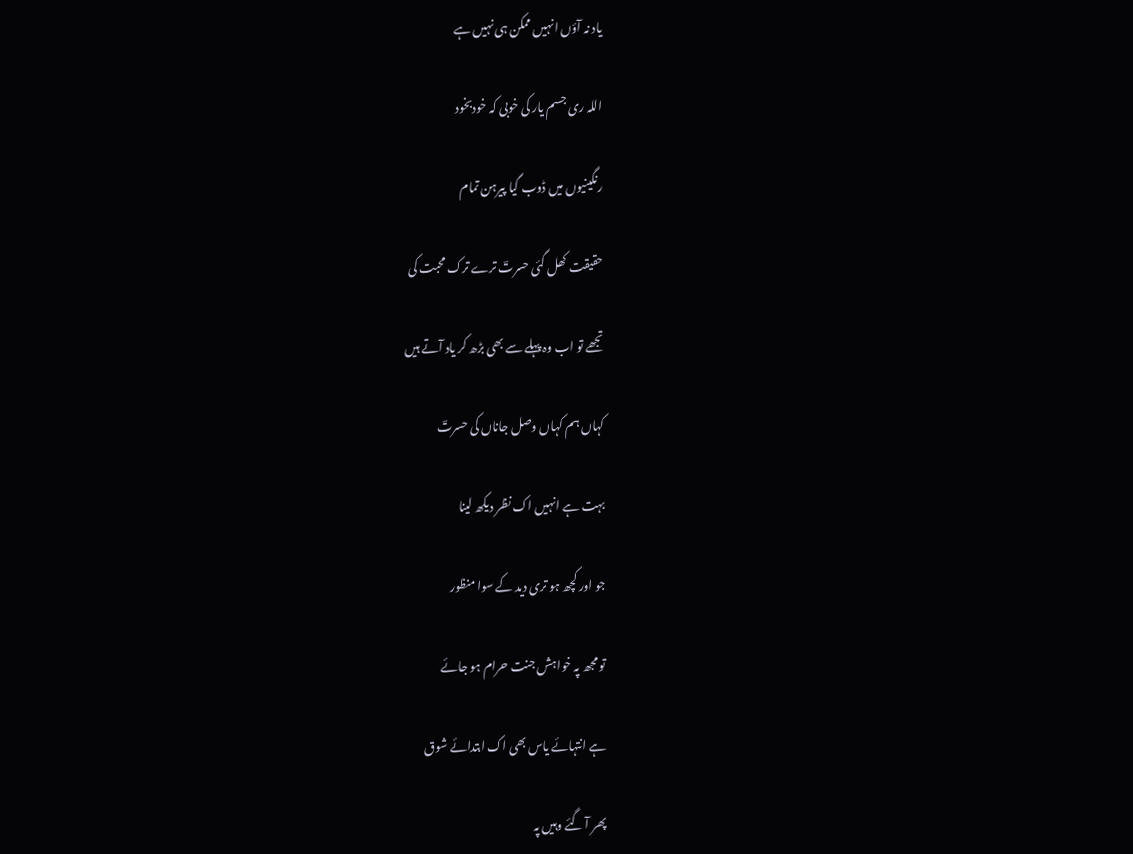یاد نہ آؤں انہیں ممکن ہی نہیں ہے

اللہ ری جسم یار کی خوبی کہ خودبخود

رنگینیوں میں ڈوب گیا پیرہن تمام

حقیقت کھل گئی حسرتؔ ترے ترک محبت کی

تجھے تو اب وہ پہلے سے بھی بڑھ کر یاد آتے ہیں

کہاں ہم کہاں وصل جاناں کی حسرتؔ

بہت ہے انہیں اک نظر دیکھ لینا

جو اور کچھ ہو تری دید کے سوا منظور

تو مجھ پہ خواہش جنت حرام ہو جائے

ہے انتہائے یاس بھی اک ابتدائے شوق

پھر آ گئے وہیں پہ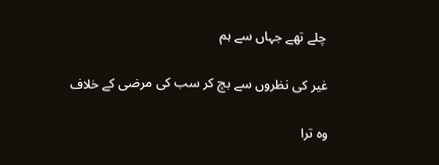چلے تھے جہاں سے ہم

غیر کی نظروں سے بچ کر سب کی مرضی کے خلاف

وہ ترا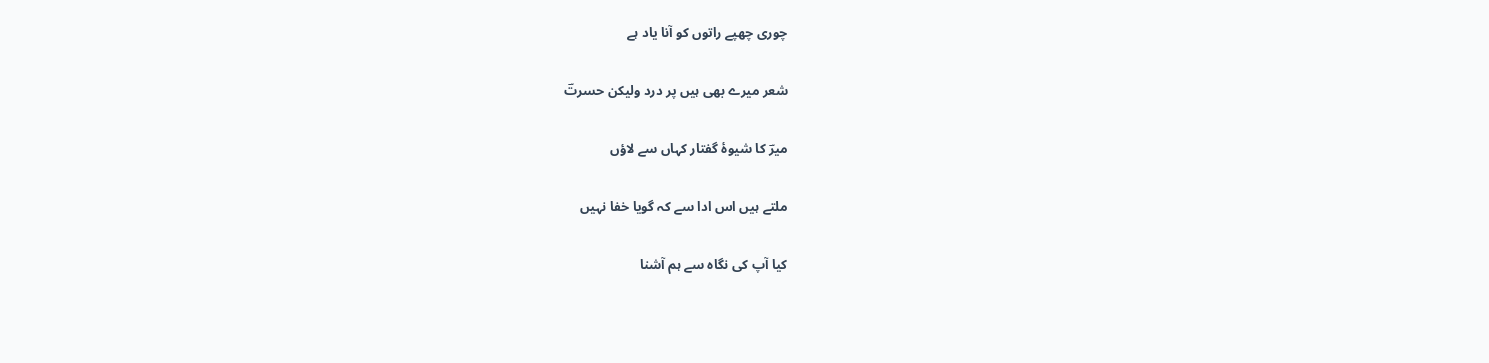چوری چھپے راتوں کو آنا یاد ہے

شعر میرے بھی ہیں پر درد ولیکن حسرتؔ

میرؔ کا شیوۂ گفتار کہاں سے لاؤں

ملتے ہیں اس ادا سے کہ گویا خفا نہیں

کیا آپ کی نگاہ سے ہم آشنا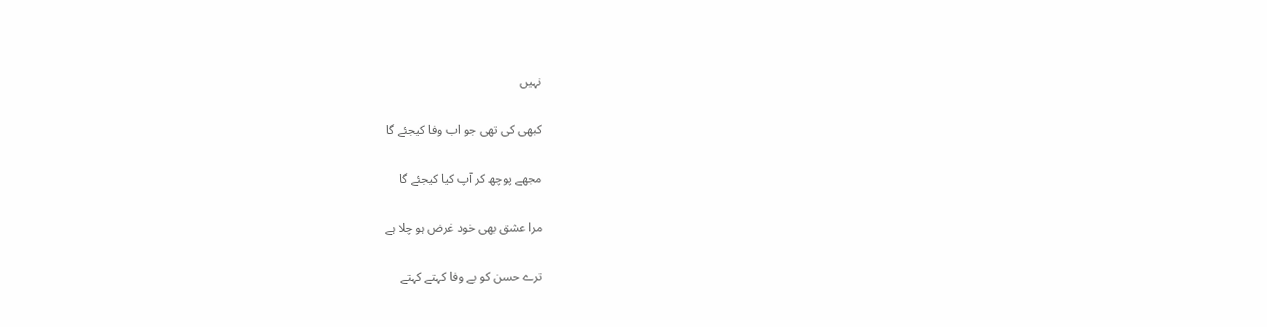نہیں

کبھی کی تھی جو اب وفا کیجئے گا

مجھے پوچھ کر آپ کیا کیجئے گا

مرا عشق بھی خود غرض ہو چلا ہے

ترے حسن کو بے وفا کہتے کہتے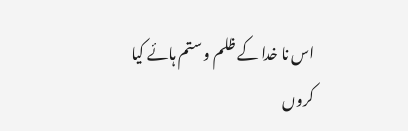اس نا خدا کے ظلم و ستم ہائے کیا کروں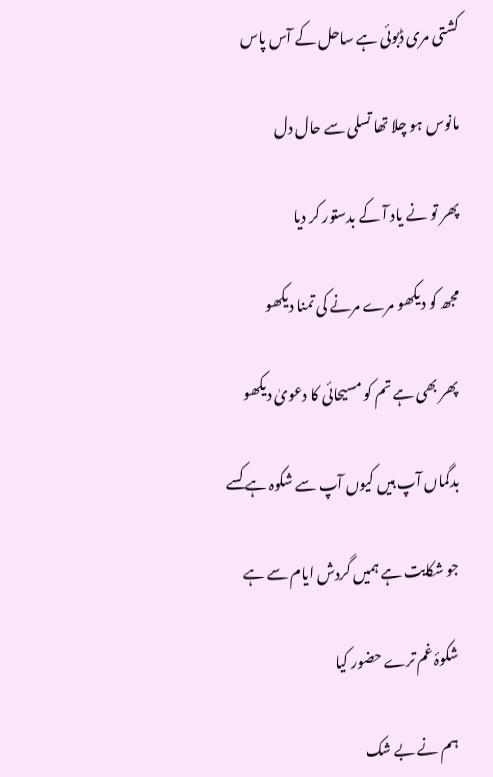کشتی مری ڈبوئی ہے ساحل کے آس پاس

مانوس ہو چلا تھا تسلی سے حال دل

پھر تو نے یاد آ کے بدستور کر دیا

مجھ کو دیکھو مرے مرنے کی تمنا دیکھو

پھر بھی ہے تم کو مسیحائی کا دعویٰ دیکھو

بدگماں آپ ہیں کیوں آپ سے شکوہ ہے کسے

جو شکایت ہے ہمیں گردش ایام سے ہے

شکوۂ غم ترے حضور کیا

ہم نے بے شک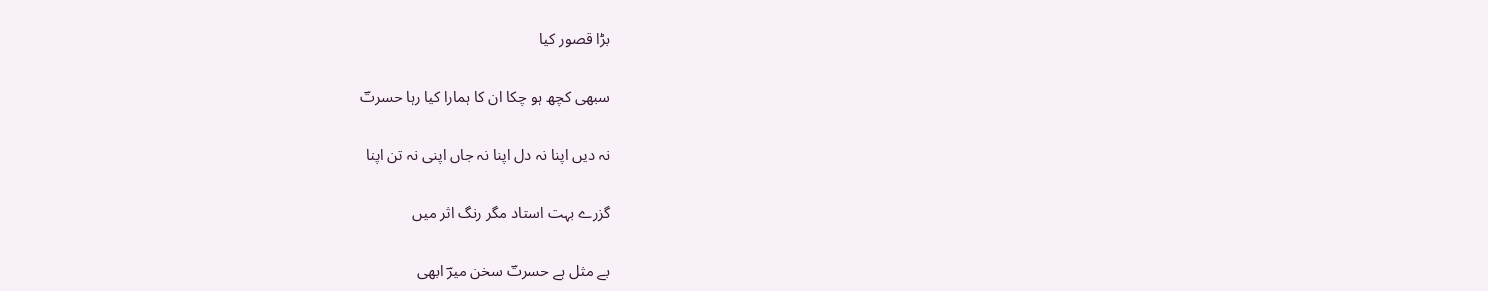بڑا قصور کیا

سبھی کچھ ہو چکا ان کا ہمارا کیا رہا حسرتؔ

نہ دیں اپنا نہ دل اپنا نہ جاں اپنی نہ تن اپنا

گزرے بہت استاد مگر رنگ اثر میں

بے مثل ہے حسرتؔ سخن میرؔ ابھی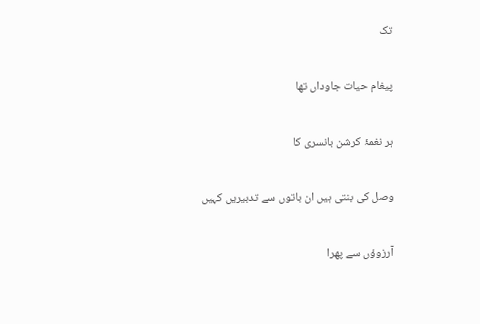تک

پیغام حیات جاوداں تھا

ہر نغمۂ کرشن بانسری کا

وصل کی بنتی ہیں ان باتوں سے تدبیریں کہیں

آرزوؤں سے پھرا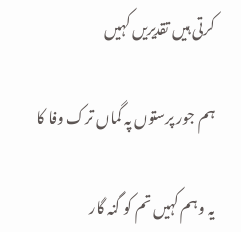کرتی ہیں تقدیریں کہیں

ہم جور پرستوں پہ گماں ترک وفا کا

یہ وہم کہیں تم کو گنہ گار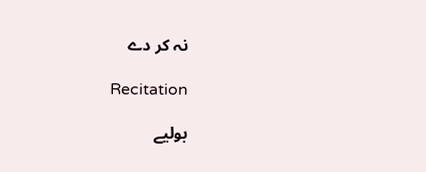نہ کر دے

Recitation

بولیے